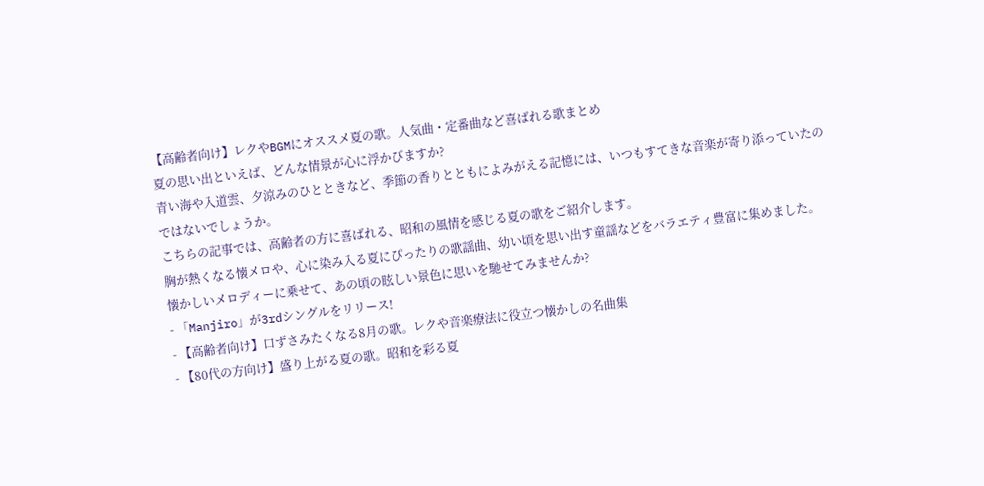【高齢者向け】レクやBGMにオススメ夏の歌。人気曲・定番曲など喜ばれる歌まとめ
夏の思い出といえば、どんな情景が心に浮かびますか?
青い海や入道雲、夕涼みのひとときなど、季節の香りとともによみがえる記憶には、いつもすてきな音楽が寄り添っていたのではないでしょうか。
こちらの記事では、高齢者の方に喜ばれる、昭和の風情を感じる夏の歌をご紹介します。
胸が熱くなる懐メロや、心に染み入る夏にぴったりの歌謡曲、幼い頃を思い出す童謡などをバラエティ豊富に集めました。
懐かしいメロディーに乗せて、あの頃の眩しい景色に思いを馳せてみませんか?
- 「Manjiro」が3rdシングルをリリース!
- 【高齢者向け】口ずさみたくなる8月の歌。レクや音楽療法に役立つ懐かしの名曲集
- 【80代の方向け】盛り上がる夏の歌。昭和を彩る夏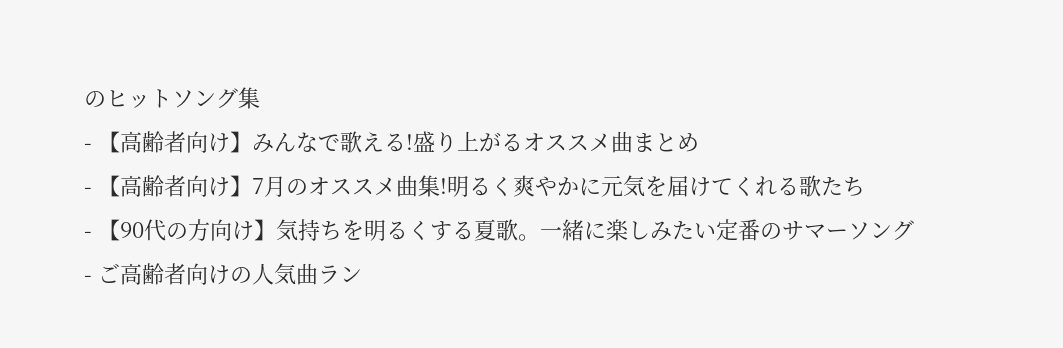のヒットソング集
- 【高齢者向け】みんなで歌える!盛り上がるオススメ曲まとめ
- 【高齢者向け】7月のオススメ曲集!明るく爽やかに元気を届けてくれる歌たち
- 【90代の方向け】気持ちを明るくする夏歌。一緒に楽しみたい定番のサマーソング
- ご高齢者向けの人気曲ラン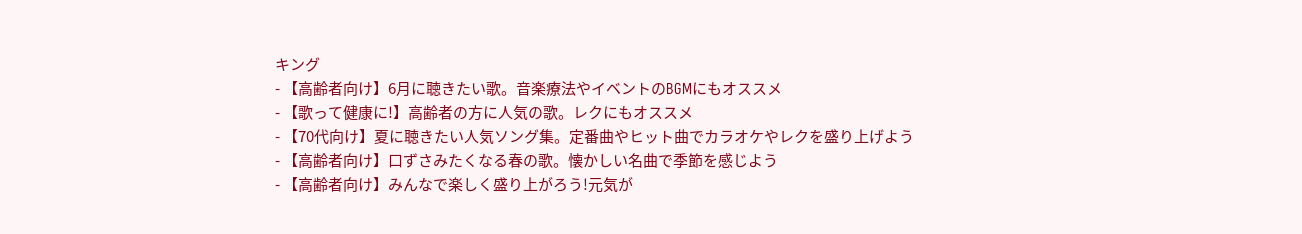キング
- 【高齢者向け】6月に聴きたい歌。音楽療法やイベントのBGMにもオススメ
- 【歌って健康に!】高齢者の方に人気の歌。レクにもオススメ
- 【70代向け】夏に聴きたい人気ソング集。定番曲やヒット曲でカラオケやレクを盛り上げよう
- 【高齢者向け】口ずさみたくなる春の歌。懐かしい名曲で季節を感じよう
- 【高齢者向け】みんなで楽しく盛り上がろう!元気が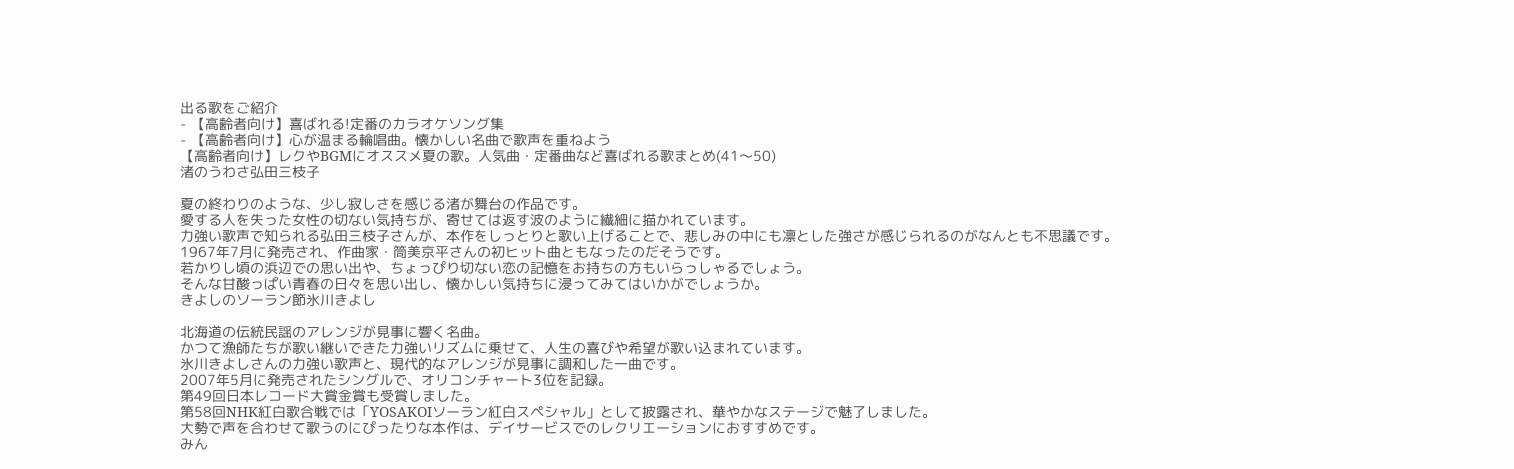出る歌をご紹介
- 【高齢者向け】喜ばれる!定番のカラオケソング集
- 【高齢者向け】心が温まる輪唱曲。懐かしい名曲で歌声を重ねよう
【高齢者向け】レクやBGMにオススメ夏の歌。人気曲・定番曲など喜ばれる歌まとめ(41〜50)
渚のうわさ弘田三枝子

夏の終わりのような、少し寂しさを感じる渚が舞台の作品です。
愛する人を失った女性の切ない気持ちが、寄せては返す波のように繊細に描かれています。
力強い歌声で知られる弘田三枝子さんが、本作をしっとりと歌い上げることで、悲しみの中にも凛とした強さが感じられるのがなんとも不思議です。
1967年7月に発売され、作曲家・筒美京平さんの初ヒット曲ともなったのだそうです。
若かりし頃の浜辺での思い出や、ちょっぴり切ない恋の記憶をお持ちの方もいらっしゃるでしょう。
そんな甘酸っぱい青春の日々を思い出し、懐かしい気持ちに浸ってみてはいかがでしょうか。
きよしのソーラン節氷川きよし

北海道の伝統民謡のアレンジが見事に響く名曲。
かつて漁師たちが歌い継いできた力強いリズムに乗せて、人生の喜びや希望が歌い込まれています。
氷川きよしさんの力強い歌声と、現代的なアレンジが見事に調和した一曲です。
2007年5月に発売されたシングルで、オリコンチャート3位を記録。
第49回日本レコード大賞金賞も受賞しました。
第58回NHK紅白歌合戦では「YOSAKOIソーラン紅白スペシャル」として披露され、華やかなステージで魅了しました。
大勢で声を合わせて歌うのにぴったりな本作は、デイサービスでのレクリエーションにおすすめです。
みん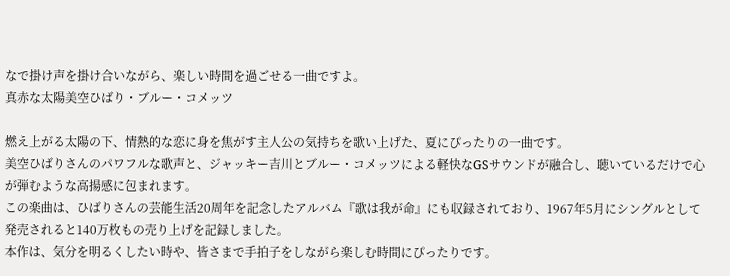なで掛け声を掛け合いながら、楽しい時間を過ごせる一曲ですよ。
真赤な太陽美空ひばり・ブルー・コメッツ

燃え上がる太陽の下、情熱的な恋に身を焦がす主人公の気持ちを歌い上げた、夏にぴったりの一曲です。
美空ひばりさんのパワフルな歌声と、ジャッキー吉川とブルー・コメッツによる軽快なGSサウンドが融合し、聴いているだけで心が弾むような高揚感に包まれます。
この楽曲は、ひばりさんの芸能生活20周年を記念したアルバム『歌は我が命』にも収録されており、1967年5月にシングルとして発売されると140万枚もの売り上げを記録しました。
本作は、気分を明るくしたい時や、皆さまで手拍子をしながら楽しむ時間にぴったりです。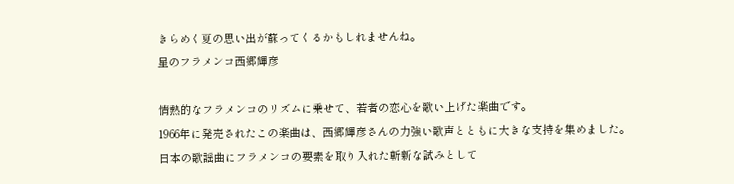きらめく夏の思い出が蘇ってくるかもしれませんね。
星のフラメンコ西郷輝彦

情熱的なフラメンコのリズムに乗せて、若者の恋心を歌い上げた楽曲です。
1966年に発売されたこの楽曲は、西郷輝彦さんの力強い歌声とともに大きな支持を集めました。
日本の歌謡曲にフラメンコの要素を取り入れた斬新な試みとして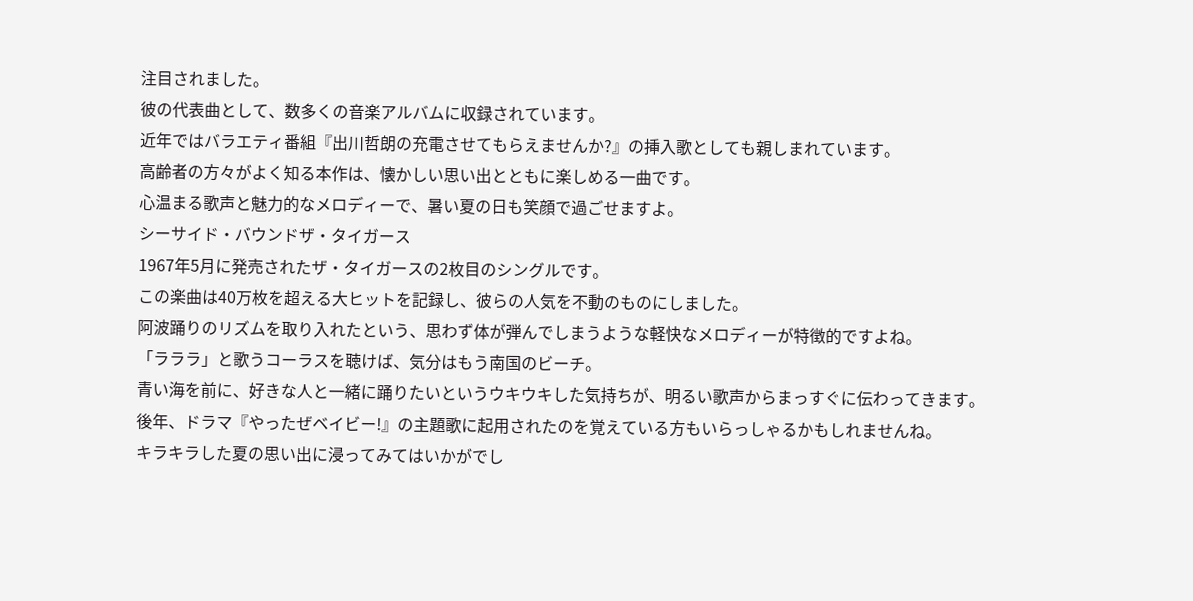注目されました。
彼の代表曲として、数多くの音楽アルバムに収録されています。
近年ではバラエティ番組『出川哲朗の充電させてもらえませんか?』の挿入歌としても親しまれています。
高齢者の方々がよく知る本作は、懐かしい思い出とともに楽しめる一曲です。
心温まる歌声と魅力的なメロディーで、暑い夏の日も笑顔で過ごせますよ。
シーサイド・バウンドザ・タイガース
1967年5月に発売されたザ・タイガースの2枚目のシングルです。
この楽曲は40万枚を超える大ヒットを記録し、彼らの人気を不動のものにしました。
阿波踊りのリズムを取り入れたという、思わず体が弾んでしまうような軽快なメロディーが特徴的ですよね。
「ラララ」と歌うコーラスを聴けば、気分はもう南国のビーチ。
青い海を前に、好きな人と一緒に踊りたいというウキウキした気持ちが、明るい歌声からまっすぐに伝わってきます。
後年、ドラマ『やったぜベイビー!』の主題歌に起用されたのを覚えている方もいらっしゃるかもしれませんね。
キラキラした夏の思い出に浸ってみてはいかがでし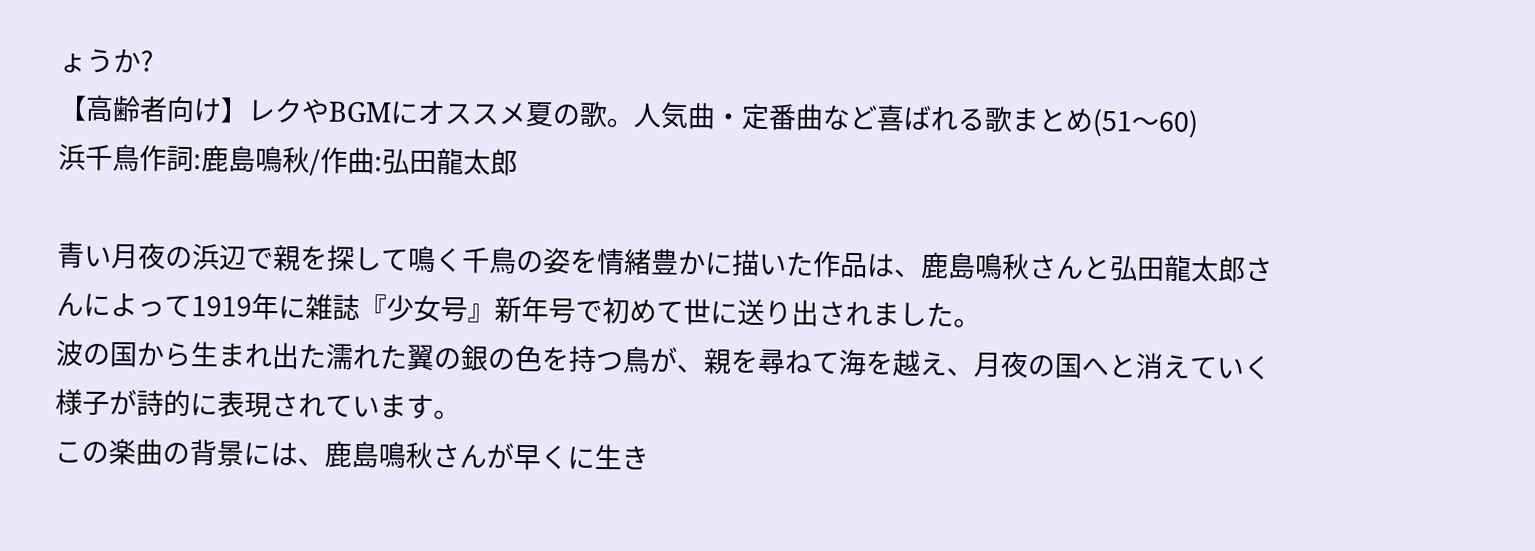ょうか?
【高齢者向け】レクやBGMにオススメ夏の歌。人気曲・定番曲など喜ばれる歌まとめ(51〜60)
浜千鳥作詞:鹿島鳴秋/作曲:弘田龍太郎

青い月夜の浜辺で親を探して鳴く千鳥の姿を情緒豊かに描いた作品は、鹿島鳴秋さんと弘田龍太郎さんによって1919年に雑誌『少女号』新年号で初めて世に送り出されました。
波の国から生まれ出た濡れた翼の銀の色を持つ鳥が、親を尋ねて海を越え、月夜の国へと消えていく様子が詩的に表現されています。
この楽曲の背景には、鹿島鳴秋さんが早くに生き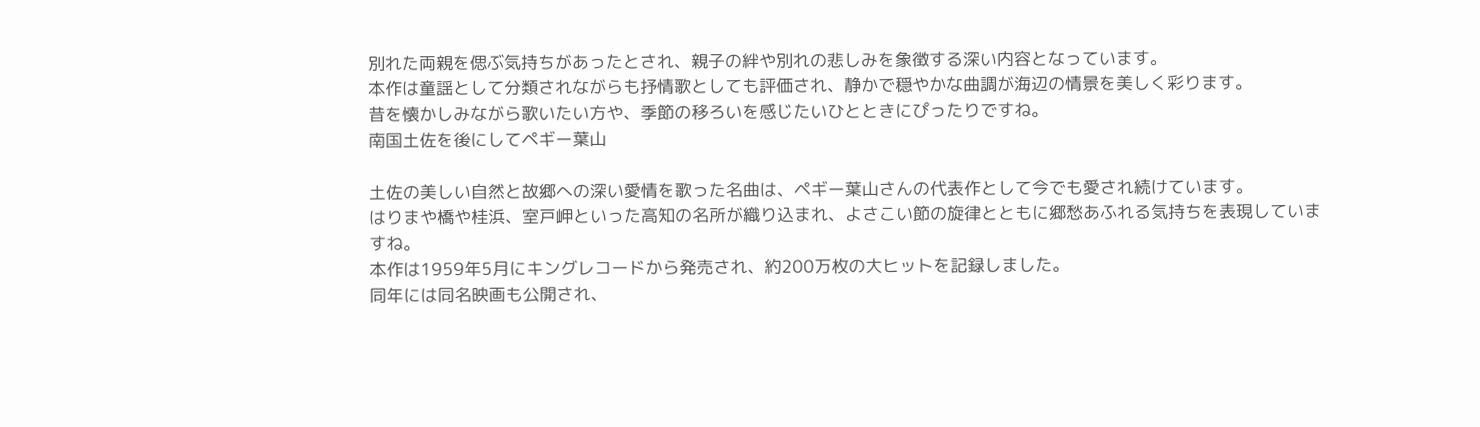別れた両親を偲ぶ気持ちがあったとされ、親子の絆や別れの悲しみを象徴する深い内容となっています。
本作は童謡として分類されながらも抒情歌としても評価され、静かで穏やかな曲調が海辺の情景を美しく彩ります。
昔を懐かしみながら歌いたい方や、季節の移ろいを感じたいひとときにぴったりですね。
南国土佐を後にしてペギー葉山

土佐の美しい自然と故郷への深い愛情を歌った名曲は、ペギー葉山さんの代表作として今でも愛され続けています。
はりまや橋や桂浜、室戸岬といった高知の名所が織り込まれ、よさこい節の旋律とともに郷愁あふれる気持ちを表現していますね。
本作は1959年5月にキングレコードから発売され、約200万枚の大ヒットを記録しました。
同年には同名映画も公開され、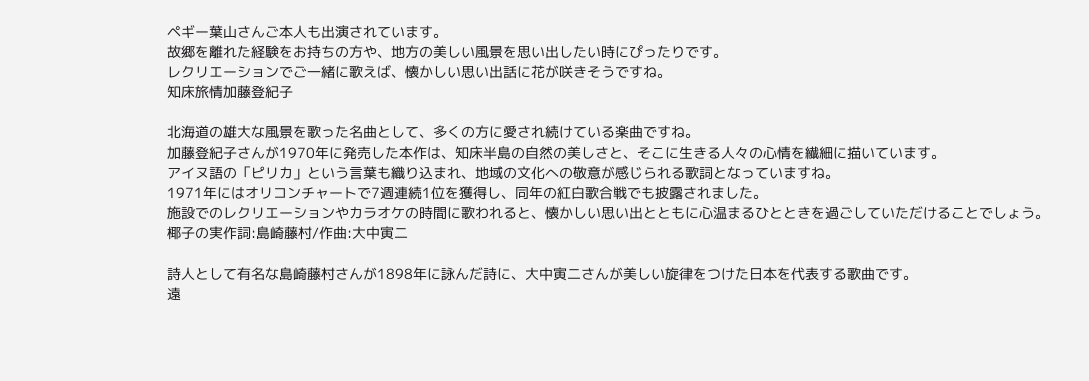ペギー葉山さんご本人も出演されています。
故郷を離れた経験をお持ちの方や、地方の美しい風景を思い出したい時にぴったりです。
レクリエーションでご一緒に歌えば、懐かしい思い出話に花が咲きそうですね。
知床旅情加藤登紀子

北海道の雄大な風景を歌った名曲として、多くの方に愛され続けている楽曲ですね。
加藤登紀子さんが1970年に発売した本作は、知床半島の自然の美しさと、そこに生きる人々の心情を繊細に描いています。
アイヌ語の「ピリカ」という言葉も織り込まれ、地域の文化への敬意が感じられる歌詞となっていますね。
1971年にはオリコンチャートで7週連続1位を獲得し、同年の紅白歌合戦でも披露されました。
施設でのレクリエーションやカラオケの時間に歌われると、懐かしい思い出とともに心温まるひとときを過ごしていただけることでしょう。
椰子の実作詞:島崎藤村/作曲:大中寅二

詩人として有名な島崎藤村さんが1898年に詠んだ詩に、大中寅二さんが美しい旋律をつけた日本を代表する歌曲です。
遠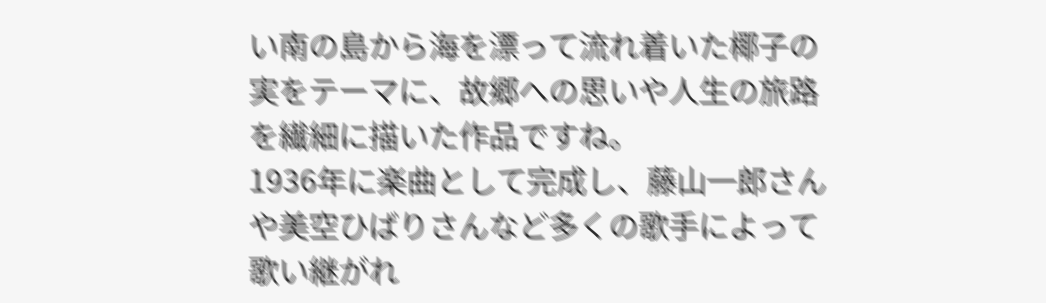い南の島から海を漂って流れ着いた椰子の実をテーマに、故郷への思いや人生の旅路を繊細に描いた作品ですね。
1936年に楽曲として完成し、藤山一郎さんや美空ひばりさんなど多くの歌手によって歌い継がれ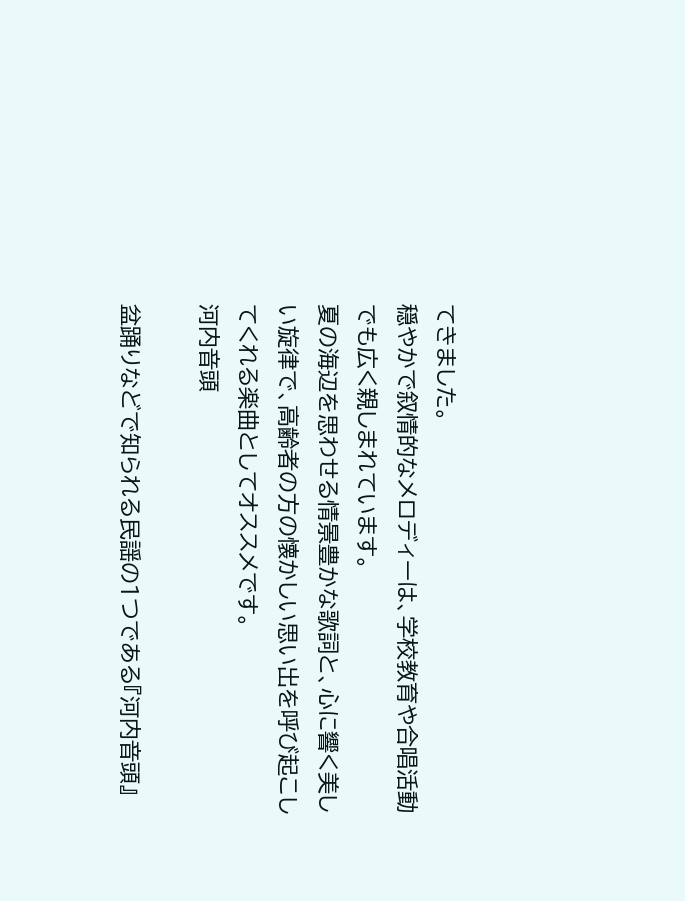てきました。
穏やかで叙情的なメロディーは、学校教育や合唱活動でも広く親しまれています。
夏の海辺を思わせる情景豊かな歌詞と、心に響く美しい旋律で、高齢者の方の懐かしい思い出を呼び起こしてくれる楽曲としてオススメです。
河内音頭

盆踊りなどで知られる民謡の1つである『河内音頭』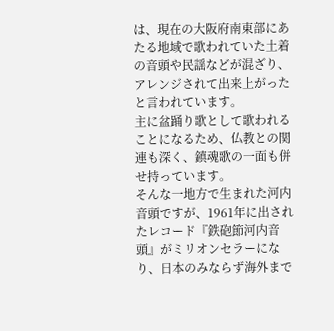は、現在の大阪府南東部にあたる地域で歌われていた土着の音頭や民謡などが混ざり、アレンジされて出来上がったと言われています。
主に盆踊り歌として歌われることになるため、仏教との関連も深く、鎮魂歌の一面も併せ持っています。
そんな一地方で生まれた河内音頭ですが、1961年に出されたレコード『鉄砲節河内音頭』がミリオンセラーになり、日本のみならず海外まで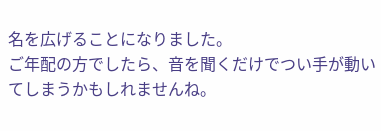名を広げることになりました。
ご年配の方でしたら、音を聞くだけでつい手が動いてしまうかもしれませんね。